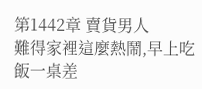第1442章 賣貨男人
難得家裡這麼熱鬧,早上吃飯一桌差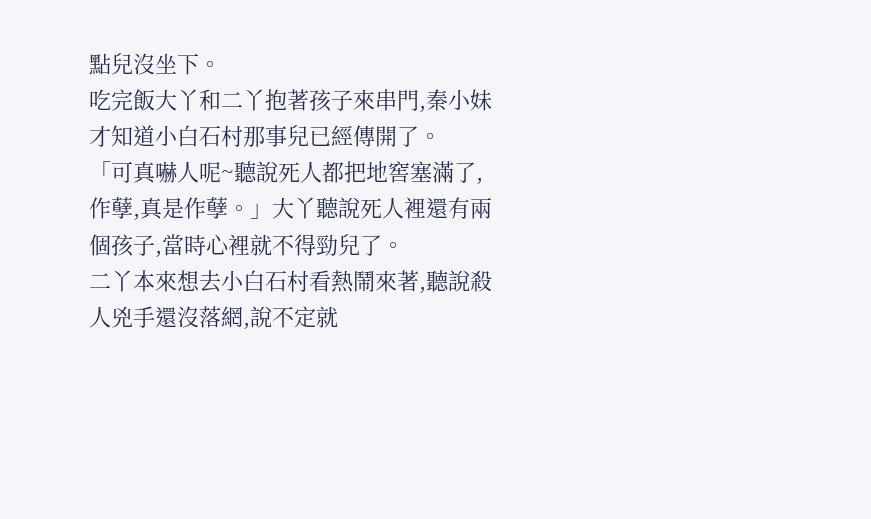點兒沒坐下。
吃完飯大丫和二丫抱著孩子來串門,秦小妹才知道小白石村那事兒已經傳開了。
「可真嚇人呢~聽說死人都把地窖塞滿了,作孽,真是作孽。」大丫聽說死人裡還有兩個孩子,當時心裡就不得勁兒了。
二丫本來想去小白石村看熱鬧來著,聽說殺人兇手還沒落網,說不定就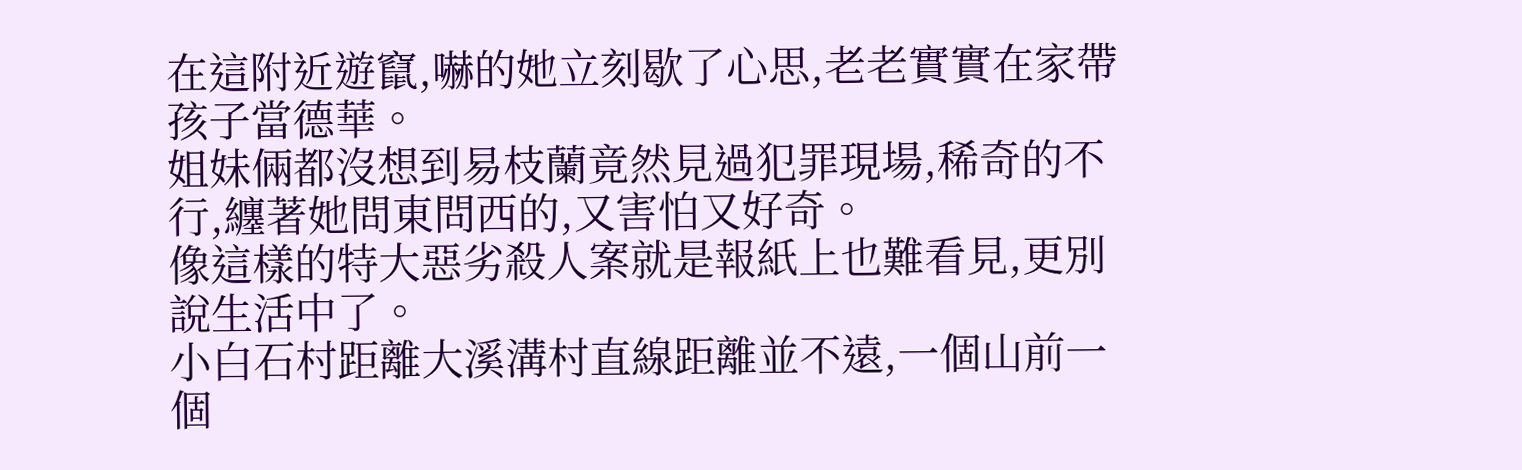在這附近遊竄,嚇的她立刻歇了心思,老老實實在家帶孩子當德華。
姐妹倆都沒想到易枝蘭竟然見過犯罪現場,稀奇的不行,纏著她問東問西的,又害怕又好奇。
像這樣的特大惡劣殺人案就是報紙上也難看見,更別說生活中了。
小白石村距離大溪溝村直線距離並不遠,一個山前一個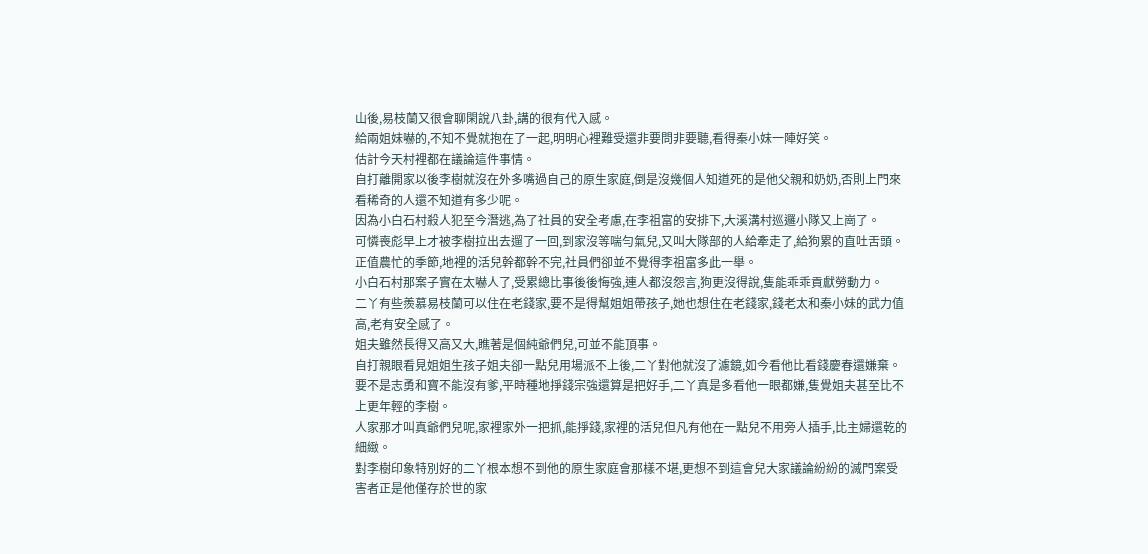山後,易枝蘭又很會聊閑說八卦,講的很有代入感。
給兩姐妹嚇的,不知不覺就抱在了一起,明明心裡難受還非要問非要聽,看得秦小妹一陣好笑。
估計今天村裡都在議論這件事情。
自打離開家以後李樹就沒在外多嘴過自己的原生家庭,倒是沒幾個人知道死的是他父親和奶奶,否則上門來看稀奇的人還不知道有多少呢。
因為小白石村殺人犯至今潛逃,為了社員的安全考慮,在李祖富的安排下,大溪溝村巡邏小隊又上崗了。
可憐喪彪早上才被李樹拉出去遛了一回,到家沒等喘勻氣兒,又叫大隊部的人給牽走了,給狗累的直吐舌頭。
正值農忙的季節,地裡的活兒幹都幹不完,社員們卻並不覺得李祖富多此一舉。
小白石村那案子實在太嚇人了,受累總比事後後悔強,連人都沒怨言,狗更沒得說,隻能乖乖貢獻勞動力。
二丫有些羨慕易枝蘭可以住在老錢家,要不是得幫姐姐帶孩子,她也想住在老錢家,錢老太和秦小妹的武力值高,老有安全感了。
姐夫雖然長得又高又大,瞧著是個純爺們兒,可並不能頂事。
自打親眼看見姐姐生孩子姐夫卻一點兒用場派不上後,二丫對他就沒了濾鏡,如今看他比看錢慶春還嫌棄。
要不是志勇和寶不能沒有爹,平時種地掙錢宗強還算是把好手,二丫真是多看他一眼都嫌,隻覺姐夫甚至比不上更年輕的李樹。
人家那才叫真爺們兒呢,家裡家外一把抓,能掙錢,家裡的活兒但凡有他在一點兒不用旁人插手,比主婦還乾的細緻。
對李樹印象特別好的二丫根本想不到他的原生家庭會那樣不堪,更想不到這會兒大家議論紛紛的滅門案受害者正是他僅存於世的家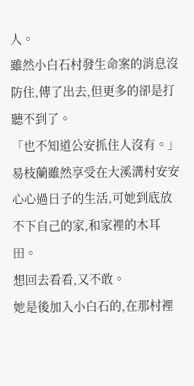人。
雖然小白石村發生命案的消息沒防住,傳了出去,但更多的卻是打聽不到了。
「也不知道公安抓住人沒有。」
易枝蘭雖然享受在大溪溝村安安心心過日子的生活,可她到底放不下自己的家,和家裡的木耳田。
想回去看看,又不敢。
她是後加入小白石的,在那村裡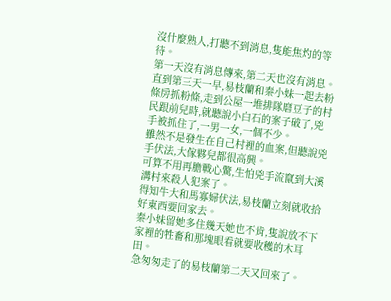沒什麼熟人,打聽不到消息,隻能焦灼的等待。
第一天沒有消息傳來,第二天也沒有消息。
直到第三天一早,易枝蘭和秦小妹一起去粉條房抓粉條,走到公屋一堆排隊磨豆子的村民跟前兒時,就聽說小白石的案子破了,兇手被抓住了,一男一女,一個不少。
雖然不是發生在自己村裡的血案,但聽說兇手伏法,大傢夥兒都很高興。
可算不用再膽戰心驚,生怕兇手流竄到大溪溝村來殺人犯案了。
得知牛大和馬寡婦伏法,易枝蘭立刻就收拾好東西要回家去。
秦小妹留她多住幾天她也不肯,隻說放不下家裡的牲畜和那塊眼看就要收穫的木耳田。
急匆匆走了的易枝蘭第二天又回來了。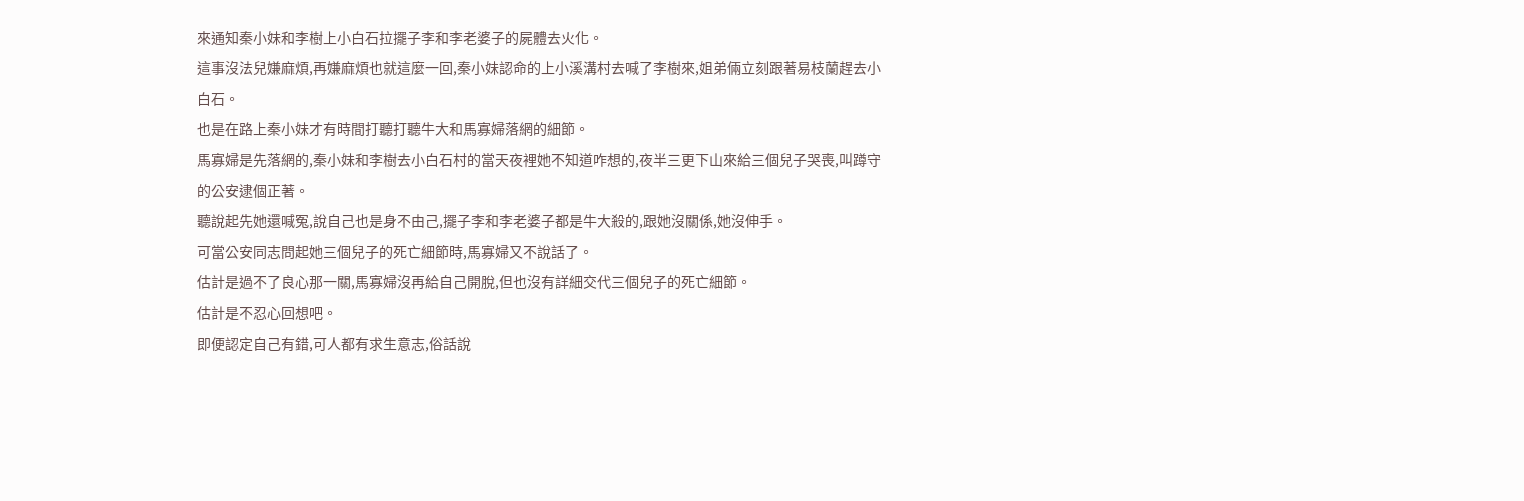來通知秦小妹和李樹上小白石拉擺子李和李老婆子的屍體去火化。
這事沒法兒嫌麻煩,再嫌麻煩也就這麼一回,秦小妹認命的上小溪溝村去喊了李樹來,姐弟倆立刻跟著易枝蘭趕去小白石。
也是在路上秦小妹才有時間打聽打聽牛大和馬寡婦落網的細節。
馬寡婦是先落網的,秦小妹和李樹去小白石村的當天夜裡她不知道咋想的,夜半三更下山來給三個兒子哭喪,叫蹲守的公安逮個正著。
聽說起先她還喊冤,說自己也是身不由己,擺子李和李老婆子都是牛大殺的,跟她沒關係,她沒伸手。
可當公安同志問起她三個兒子的死亡細節時,馬寡婦又不說話了。
估計是過不了良心那一關,馬寡婦沒再給自己開脫,但也沒有詳細交代三個兒子的死亡細節。
估計是不忍心回想吧。
即便認定自己有錯,可人都有求生意志,俗話說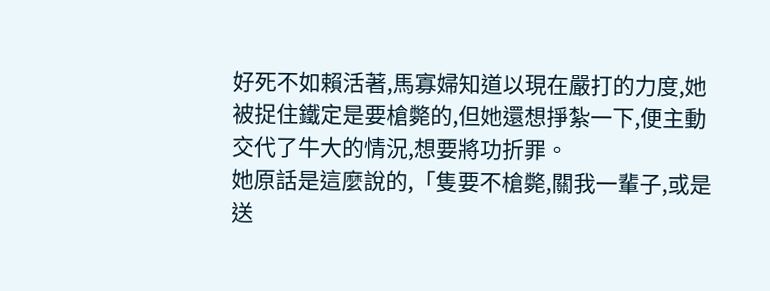好死不如賴活著,馬寡婦知道以現在嚴打的力度,她被捉住鐵定是要槍斃的,但她還想掙紮一下,便主動交代了牛大的情況,想要將功折罪。
她原話是這麼說的,「隻要不槍斃,關我一輩子,或是送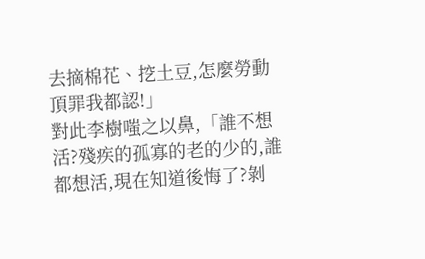去摘棉花、挖土豆,怎麼勞動頂罪我都認!」
對此李樹嗤之以鼻,「誰不想活?殘疾的孤寡的老的少的,誰都想活,現在知道後悔了?剝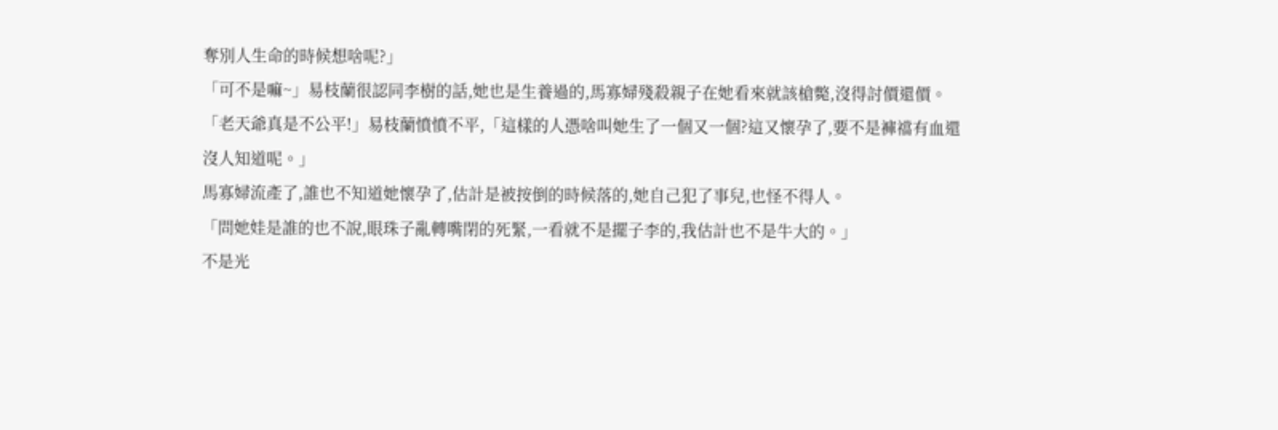奪別人生命的時候想啥呢?」
「可不是嘛~」易枝蘭很認同李樹的話,她也是生養過的,馬寡婦殘殺親子在她看來就該槍斃,沒得討價還價。
「老天爺真是不公平!」易枝蘭憤憤不平,「這樣的人憑啥叫她生了一個又一個?這又懷孕了,要不是褲襠有血還沒人知道呢。」
馬寡婦流產了,誰也不知道她懷孕了,估計是被按倒的時候落的,她自己犯了事兒,也怪不得人。
「問她娃是誰的也不說,眼珠子亂轉嘴閉的死緊,一看就不是擺子李的,我估計也不是牛大的。」
不是光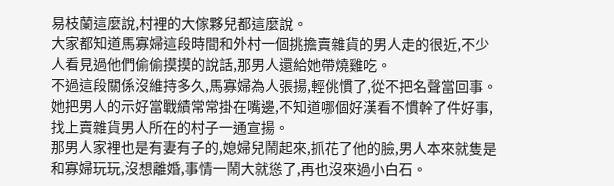易枝蘭這麼說,村裡的大傢夥兒都這麼說。
大家都知道馬寡婦這段時間和外村一個挑擔賣雜貨的男人走的很近,不少人看見過他們偷偷摸摸的說話,那男人還給她帶燒雞吃。
不過這段關係沒維持多久,馬寡婦為人張揚,輕佻慣了,從不把名聲當回事。
她把男人的示好當戰績常常掛在嘴邊,不知道哪個好漢看不慣幹了件好事,找上賣雜貨男人所在的村子一通宣揚。
那男人家裡也是有妻有子的,媳婦兒鬧起來,抓花了他的臉,男人本來就隻是和寡婦玩玩,沒想離婚,事情一鬧大就慫了,再也沒來過小白石。